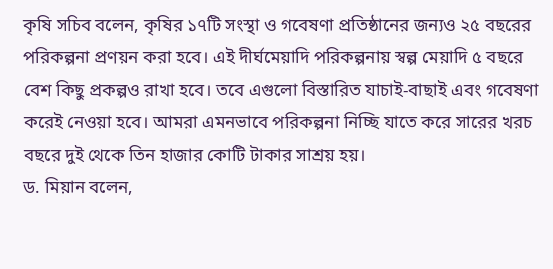কৃষি সচিব বলেন, কৃষির ১৭টি সংস্থা ও গবেষণা প্রতিষ্ঠানের জন্যও ২৫ বছরের পরিকল্পনা প্রণয়ন করা হবে। এই দীর্ঘমেয়াদি পরিকল্পনায় স্বল্প মেয়াদি ৫ বছরে বেশ কিছু প্রকল্পও রাখা হবে। তবে এগুলো বিস্তারিত যাচাই-বাছাই এবং গবেষণা করেই নেওয়া হবে। আমরা এমনভাবে পরিকল্পনা নিচ্ছি যাতে করে সারের খরচ বছরে দুই থেকে তিন হাজার কোটি টাকার সাশ্রয় হয়।
ড. মিয়ান বলেন,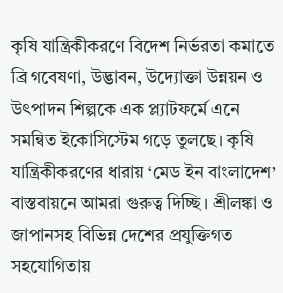কৃষি যান্ত্রিকীকরণে বিদেশ নির্ভরতা কমাতে ব্রি গবেষণা, উদ্ভাবন, উদ্যোক্তা উন্নয়ন ও উৎপাদন শিল্পকে এক প্ল্যাটফর্মে এনে সমন্বিত ইকোসিস্টেম গড়ে তুলছে। কৃষি যান্ত্রিকীকরণের ধারায় ‘মেড ইন বাংলাদেশ’ বাস্তবায়নে আমরা গুরুত্ব দিচ্ছি। শ্রীলঙ্কা ও জাপানসহ বিভিন্ন দেশের প্রযুক্তিগত সহযোগিতায়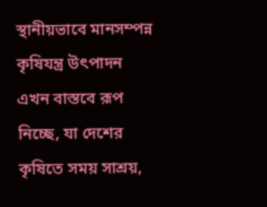স্থানীয়ভাবে মানসম্পন্ন কৃষিযন্ত্র উৎপাদন এখন বাস্তবে রূপ নিচ্ছে, যা দেশের কৃষিতে সময় সাশ্রয়,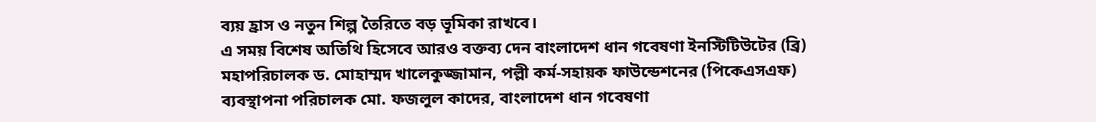ব্যয় হ্রাস ও নতুন শিল্প তৈরিতে বড় ভূমিকা রাখবে।
এ সময় বিশেষ অতিথি হিসেবে আরও বক্তব্য দেন বাংলাদেশ ধান গবেষণা ইনস্টিটিউটের (ব্রি) মহাপরিচালক ড. মোহাম্মদ খালেকুজ্জামান, পল্লী কর্ম-সহায়ক ফাউন্ডেশনের (পিকেএসএফ) ব্যবস্থাপনা পরিচালক মো. ফজলুল কাদের, বাংলাদেশ ধান গবেষণা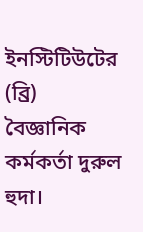ইনস্টিটিউটের (ব্রি) বৈজ্ঞানিক কর্মকর্তা দুরুল হুদা।